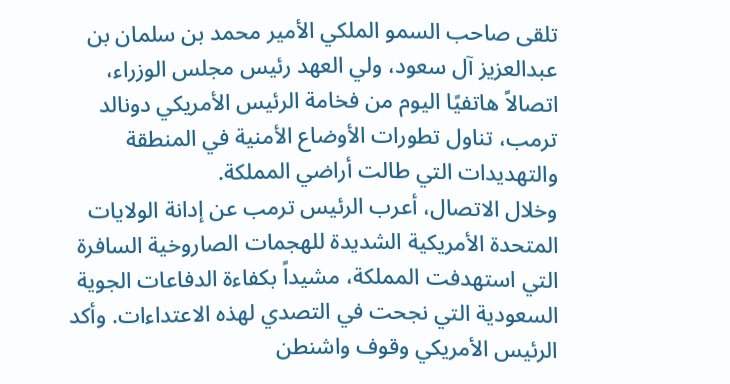تلقى صاحب السمو الملكي الأمير محمد بن سلمان بن عبدالعزيز آل سعود، ولي العهد رئيس مجلس الوزراء، اتصالاً هاتفيًا اليوم من فخامة الرئيس الأمريكي دونالد ترمب، تناول تطورات الأوضاع الأمنية في المنطقة والتهديدات التي طالت أراضي المملكة.
وخلال الاتصال، أعرب الرئيس ترمب عن إدانة الولايات المتحدة الأمريكية الشديدة للهجمات الصاروخية السافرة التي استهدفت المملكة، مشيداً بكفاءة الدفاعات الجوية السعودية التي نجحت في التصدي لهذه الاعتداءات. وأكد الرئيس الأمريكي وقوف واشنطن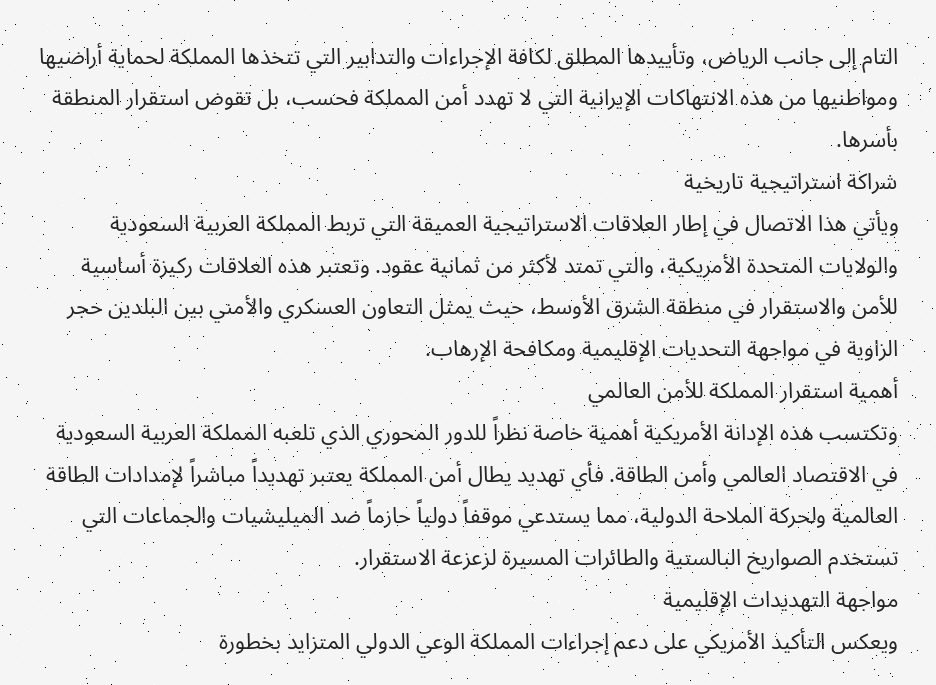التام إلى جانب الرياض، وتأييدها المطلق لكافة الإجراءات والتدابير التي تتخذها المملكة لحماية أراضيها ومواطنيها من هذه الانتهاكات الإيرانية التي لا تهدد أمن المملكة فحسب، بل تقوض استقرار المنطقة بأسرها.
شراكة استراتيجية تاريخية
ويأتي هذا الاتصال في إطار العلاقات الاستراتيجية العميقة التي تربط المملكة العربية السعودية والولايات المتحدة الأمريكية، والتي تمتد لأكثر من ثمانية عقود. وتعتبر هذه العلاقات ركيزة أساسية للأمن والاستقرار في منطقة الشرق الأوسط، حيث يمثل التعاون العسكري والأمني بين البلدين حجر الزاوية في مواجهة التحديات الإقليمية ومكافحة الإرهاب.
أهمية استقرار المملكة للأمن العالمي
وتكتسب هذه الإدانة الأمريكية أهمية خاصة نظراً للدور المحوري الذي تلعبه المملكة العربية السعودية في الاقتصاد العالمي وأمن الطاقة. فأي تهديد يطال أمن المملكة يعتبر تهديداً مباشراً لإمدادات الطاقة العالمية ولحركة الملاحة الدولية، مما يستدعي موقفاً دولياً حازماً ضد الميليشيات والجماعات التي تستخدم الصواريخ البالستية والطائرات المسيرة لزعزعة الاستقرار.
مواجهة التهديدات الإقليمية
ويعكس التأكيد الأمريكي على دعم إجراءات المملكة الوعي الدولي المتزايد بخطورة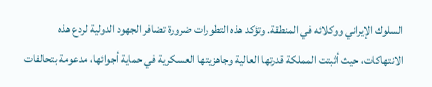السلوك الإيراني ووكلائه في المنطقة. وتؤكد هذه التطورات ضرورة تضافر الجهود الدولية لردع هذه الانتهاكات، حيث أثبتت المملكة قدرتها العالية وجاهزيتها العسكرية في حماية أجوائها، مدعومة بتحالفات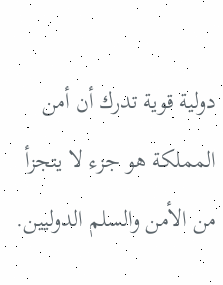دولية قوية تدرك أن أمن المملكة هو جزء لا يتجزأ من الأمن والسلم الدوليين.